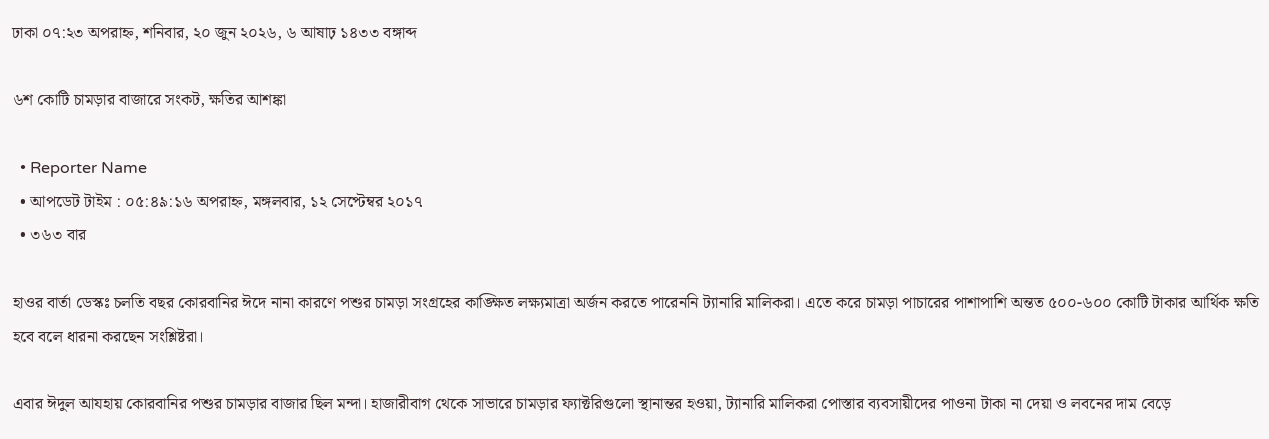ঢাকা ০৭:২৩ অপরাহ্ন, শনিবার, ২০ জুন ২০২৬, ৬ আষাঢ় ১৪৩৩ বঙ্গাব্দ

৬শ কোটি চামড়ার বাজারে সংকট, ক্ষতির আশঙ্কা

  • Reporter Name
  • আপডেট টাইম : ০৫:৪৯:১৬ অপরাহ্ন, মঙ্গলবার, ১২ সেপ্টেম্বর ২০১৭
  • ৩৬৩ বার

হাওর বার্তা ডেস্কঃ চলতি বছর কোরবানির ঈদে নানা কারণে পশুর চামড়া সংগ্রহের কাঙ্ক্ষিত লক্ষ্যমাত্রা অর্জন করতে পারেননি ট্যানারি মালিকরা। এতে করে চামড়া পাচারের পাশাপাশি অন্তত ৫০০-৬০০ কোটি টাকার আর্থিক ক্ষতি হবে বলে ধারনা করছেন সংশ্লিষ্টরা।

এবার ঈদুল আযহায় কোরবানির পশুর চামড়ার বাজার ছিল মন্দা। হাজারীবাগ থেকে সাভারে চামড়ার ফ্যাক্টরিগুলো স্থানান্তর হওয়া, ট্যানারি মালিকরা পোস্তার ব্যবসায়ীদের পাওনা টাকা না দেয়া ও লবনের দাম বেড়ে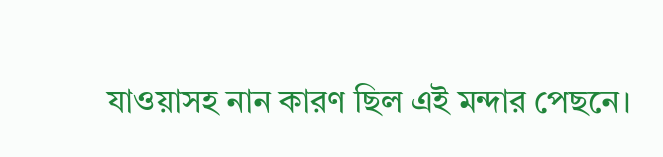যাওয়াসহ নান কারণ ছিল এই মন্দার পেছনে।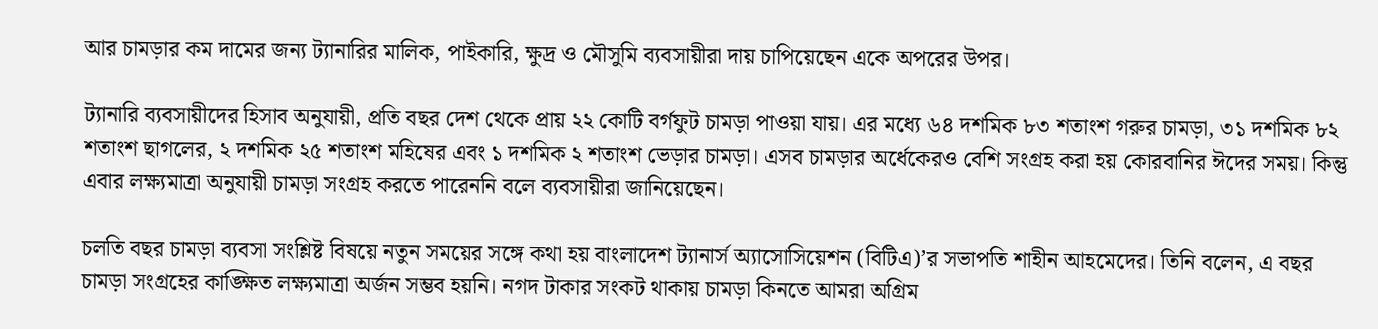আর চামড়ার কম দামের জন্য ট্যানারির মালিক, পাইকারি, ক্ষুদ্র ও মৌসুমি ব্যবসায়ীরা দায় চাপিয়েছেন একে অপরের উপর।

ট্যানারি ব্যবসায়ীদের হিসাব অনুযায়ী, প্রতি বছর দেশ থেকে প্রায় ২২ কোটি বর্গফুট চামড়া পাওয়া যায়। এর মধ্যে ৬৪ দশমিক ৮৩ শতাংশ গরুর চামড়া, ৩১ দশমিক ৮২ শতাংশ ছাগলের, ২ দশমিক ২৫ শতাংশ মহিষের এবং ১ দশমিক ২ শতাংশ ভেড়ার চামড়া। এসব চামড়ার অর্ধেকেরও বেশি সংগ্রহ করা হয় কোরবানির ঈদের সময়। কিন্তু এবার লক্ষ্যমাত্রা অনুযায়ী চামড়া সংগ্রহ করতে পারেননি বলে ব্যবসায়ীরা জানিয়েছেন।

চলতি বছর চামড়া ব্যবসা সংশ্লিষ্ট বিষয়ে নতুন সময়ের সঙ্গে কথা হয় বাংলাদেশ ট্যানার্স অ্যাসোসিয়েশন (বিটিএ)’র সভাপতি শাহীন আহমেদের। তিনি বলেন, এ বছর চামড়া সংগ্রহের কাঙ্ক্ষিত লক্ষ্যমাত্রা অর্জন সম্ভব হয়নি। নগদ টাকার সংকট থাকায় চামড়া কিনতে আমরা অগ্রিম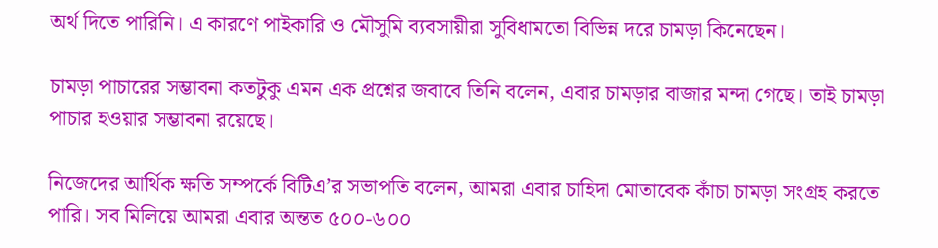অর্থ দিতে পারিনি। এ কারণে পাইকারি ও মৌসুমি ব্যবসায়ীরা সুবিধামতো বিভিন্ন দরে চামড়া কিনেছেন।

চামড়া পাচারের সম্ভাবনা কতটুকু এমন এক প্রশ্নের জবাবে তিনি বলেন, এবার চামড়ার বাজার মন্দা গেছে। তাই চামড়া পাচার হওয়ার সম্ভাবনা রয়েছে।

নিজেদের আর্থিক ক্ষতি সম্পর্কে বিটিএ’র সভাপতি বলেন, আমরা এবার চাহিদা মোতাবেক কাঁচা চামড়া সংগ্রহ করতে পারি। সব মিলিয়ে আমরা এবার অন্তত ৫০০-৬০০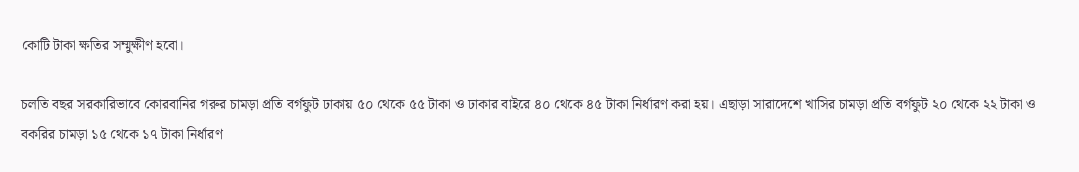কোটি টাকা ক্ষতির সম্মুক্ষীণ হবো।

চলতি বছর সরকারিভাবে কোরবানির গরুর চামড়া প্রতি বর্গফুট ঢাকায় ৫০ থেকে ৫৫ টাকা ও ঢাকার বাইরে ৪০ থেকে ৪৫ টাকা নির্ধারণ করা হয়। এছাড়া সারাদেশে খাসির চামড়া প্রতি বর্গফুট ২০ থেকে ২২ টাকা ও বকরির চামড়া ১৫ থেকে ১৭ টাকা নির্ধারণ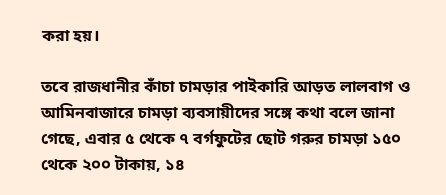করা হয়।

তবে রাজধানীর কাঁচা চামড়ার পাইকারি আড়ত লালবাগ ও আমিনবাজারে চামড়া ব্যবসায়ীদের সঙ্গে কথা বলে জানা গেছে, এবার ৫ থেকে ৭ বর্গফুটের ছোট গরুর চামড়া ১৫০ থেকে ২০০ টাকায়, ১৪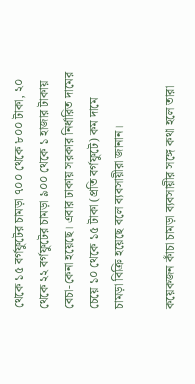থেকে ১৫ বর্গফুটের চামড়া ৭০০ থেকে ৮০০ টাকা, ২০ থেকে ২২ বর্গফুটের চামড়া ৯০০ থেকে ১ হাজার টাকায় বেচা-কেনা হয়েছে। এবার ঢাকায় সরকার নির্ধারিত দামের চেয়ে ১০ থেকে ১৫ টাকা (প্রতি বর্গফুটে) কম দামে চামড়া বিক্রি হয়েছে বলে ব্যবসায়ীরা জানান।

কয়েকজন কাঁচা চামড়া ব্যবসায়ীর সঙ্গে কথা হলে তারা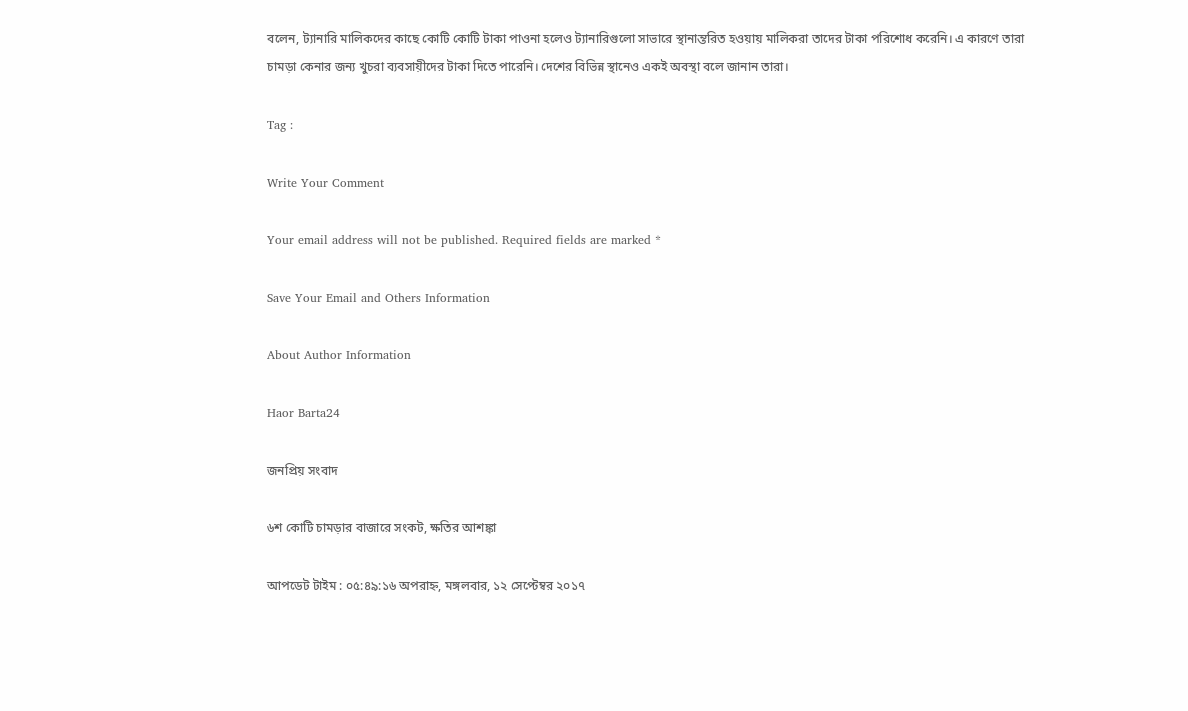বলেন, ট্যানারি মালিকদের কাছে কোটি কোটি টাকা পাওনা হলেও ট্যানারিগুলো সাভারে স্থানান্তরিত হওয়ায় মালিকরা তাদের টাকা পরিশোধ করেনি। এ কারণে তারা চামড়া কেনার জন্য খুচরা ব্যবসায়ীদের টাকা দিতে পারেনি। দেশের বিভিন্ন স্থানেও একই অবস্থা বলে জানান তারা।

Tag :

Write Your Comment

Your email address will not be published. Required fields are marked *

Save Your Email and Others Information

About Author Information

Haor Barta24

জনপ্রিয় সংবাদ

৬শ কোটি চামড়ার বাজারে সংকট, ক্ষতির আশঙ্কা

আপডেট টাইম : ০৫:৪৯:১৬ অপরাহ্ন, মঙ্গলবার, ১২ সেপ্টেম্বর ২০১৭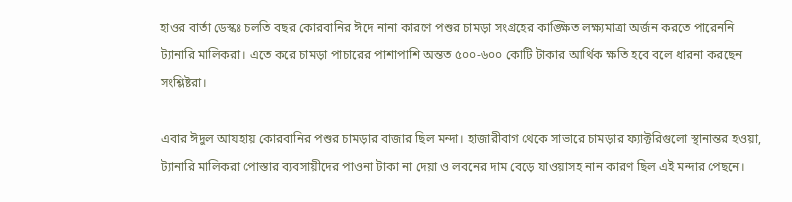হাওর বার্তা ডেস্কঃ চলতি বছর কোরবানির ঈদে নানা কারণে পশুর চামড়া সংগ্রহের কাঙ্ক্ষিত লক্ষ্যমাত্রা অর্জন করতে পারেননি ট্যানারি মালিকরা। এতে করে চামড়া পাচারের পাশাপাশি অন্তত ৫০০-৬০০ কোটি টাকার আর্থিক ক্ষতি হবে বলে ধারনা করছেন সংশ্লিষ্টরা।

এবার ঈদুল আযহায় কোরবানির পশুর চামড়ার বাজার ছিল মন্দা। হাজারীবাগ থেকে সাভারে চামড়ার ফ্যাক্টরিগুলো স্থানান্তর হওয়া, ট্যানারি মালিকরা পোস্তার ব্যবসায়ীদের পাওনা টাকা না দেয়া ও লবনের দাম বেড়ে যাওয়াসহ নান কারণ ছিল এই মন্দার পেছনে।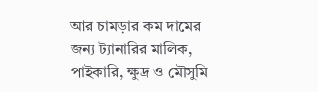আর চামড়ার কম দামের জন্য ট্যানারির মালিক, পাইকারি, ক্ষুদ্র ও মৌসুমি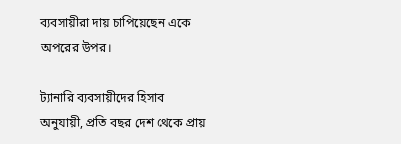ব্যবসায়ীরা দায় চাপিয়েছেন একে অপরের উপর।

ট্যানারি ব্যবসায়ীদের হিসাব অনুযায়ী, প্রতি বছর দেশ থেকে প্রায়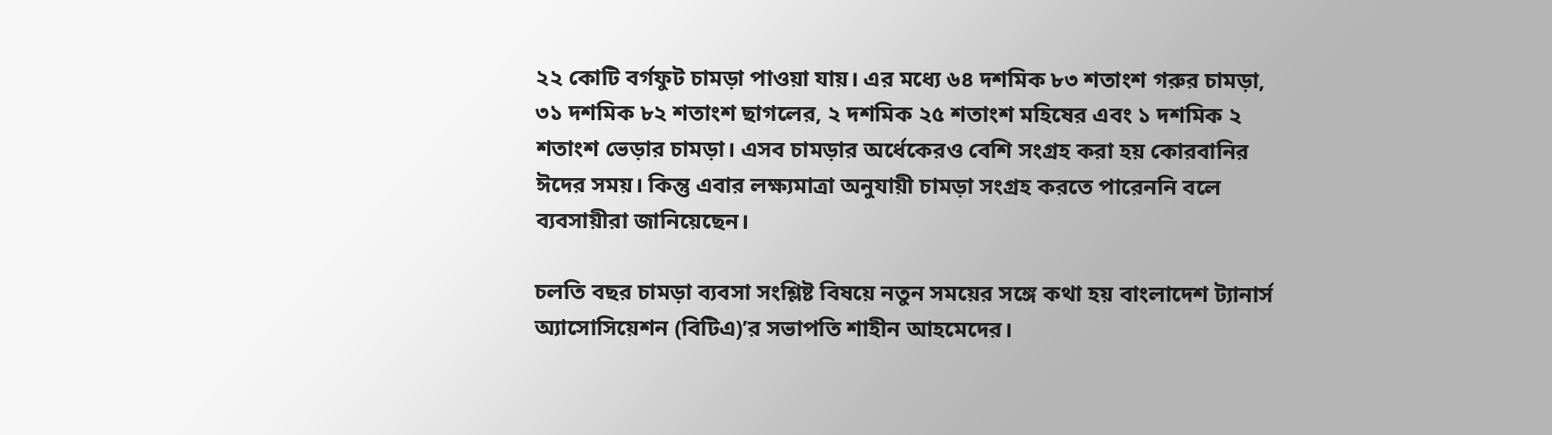২২ কোটি বর্গফুট চামড়া পাওয়া যায়। এর মধ্যে ৬৪ দশমিক ৮৩ শতাংশ গরুর চামড়া, ৩১ দশমিক ৮২ শতাংশ ছাগলের, ২ দশমিক ২৫ শতাংশ মহিষের এবং ১ দশমিক ২ শতাংশ ভেড়ার চামড়া। এসব চামড়ার অর্ধেকেরও বেশি সংগ্রহ করা হয় কোরবানির ঈদের সময়। কিন্তু এবার লক্ষ্যমাত্রা অনুযায়ী চামড়া সংগ্রহ করতে পারেননি বলে ব্যবসায়ীরা জানিয়েছেন।

চলতি বছর চামড়া ব্যবসা সংশ্লিষ্ট বিষয়ে নতুন সময়ের সঙ্গে কথা হয় বাংলাদেশ ট্যানার্স অ্যাসোসিয়েশন (বিটিএ)’র সভাপতি শাহীন আহমেদের।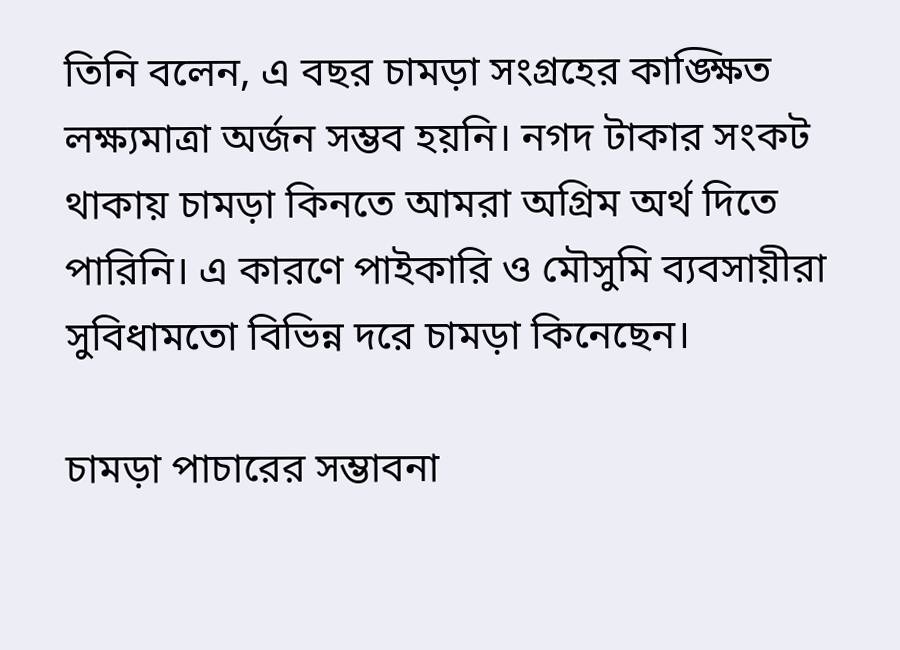তিনি বলেন, এ বছর চামড়া সংগ্রহের কাঙ্ক্ষিত লক্ষ্যমাত্রা অর্জন সম্ভব হয়নি। নগদ টাকার সংকট থাকায় চামড়া কিনতে আমরা অগ্রিম অর্থ দিতে পারিনি। এ কারণে পাইকারি ও মৌসুমি ব্যবসায়ীরা সুবিধামতো বিভিন্ন দরে চামড়া কিনেছেন।

চামড়া পাচারের সম্ভাবনা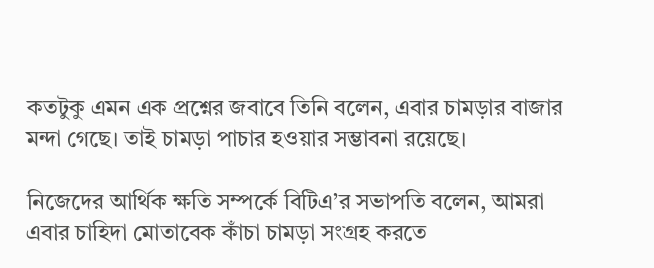কতটুকু এমন এক প্রশ্নের জবাবে তিনি বলেন, এবার চামড়ার বাজার মন্দা গেছে। তাই চামড়া পাচার হওয়ার সম্ভাবনা রয়েছে।

নিজেদের আর্থিক ক্ষতি সম্পর্কে বিটিএ’র সভাপতি বলেন, আমরা এবার চাহিদা মোতাবেক কাঁচা চামড়া সংগ্রহ করতে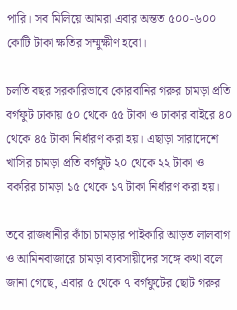পারি। সব মিলিয়ে আমরা এবার অন্তত ৫০০-৬০০ কোটি টাকা ক্ষতির সম্মুক্ষীণ হবো।

চলতি বছর সরকারিভাবে কোরবানির গরুর চামড়া প্রতি বর্গফুট ঢাকায় ৫০ থেকে ৫৫ টাকা ও ঢাকার বাইরে ৪০ থেকে ৪৫ টাকা নির্ধারণ করা হয়। এছাড়া সারাদেশে খাসির চামড়া প্রতি বর্গফুট ২০ থেকে ২২ টাকা ও বকরির চামড়া ১৫ থেকে ১৭ টাকা নির্ধারণ করা হয়।

তবে রাজধানীর কাঁচা চামড়ার পাইকারি আড়ত লালবাগ ও আমিনবাজারে চামড়া ব্যবসায়ীদের সঙ্গে কথা বলে জানা গেছে, এবার ৫ থেকে ৭ বর্গফুটের ছোট গরুর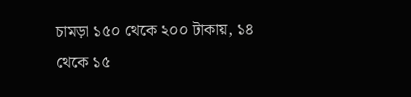চামড়া ১৫০ থেকে ২০০ টাকায়, ১৪ থেকে ১৫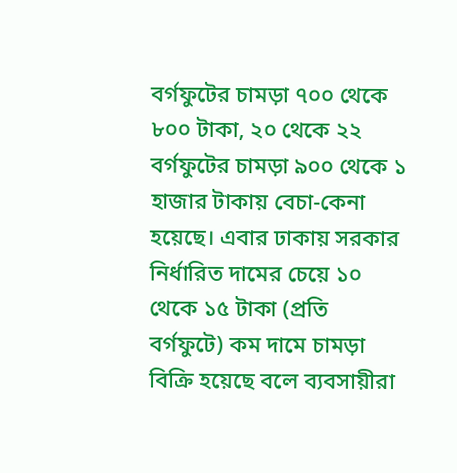বর্গফুটের চামড়া ৭০০ থেকে ৮০০ টাকা, ২০ থেকে ২২ বর্গফুটের চামড়া ৯০০ থেকে ১ হাজার টাকায় বেচা-কেনা হয়েছে। এবার ঢাকায় সরকার নির্ধারিত দামের চেয়ে ১০ থেকে ১৫ টাকা (প্রতি বর্গফুটে) কম দামে চামড়া বিক্রি হয়েছে বলে ব্যবসায়ীরা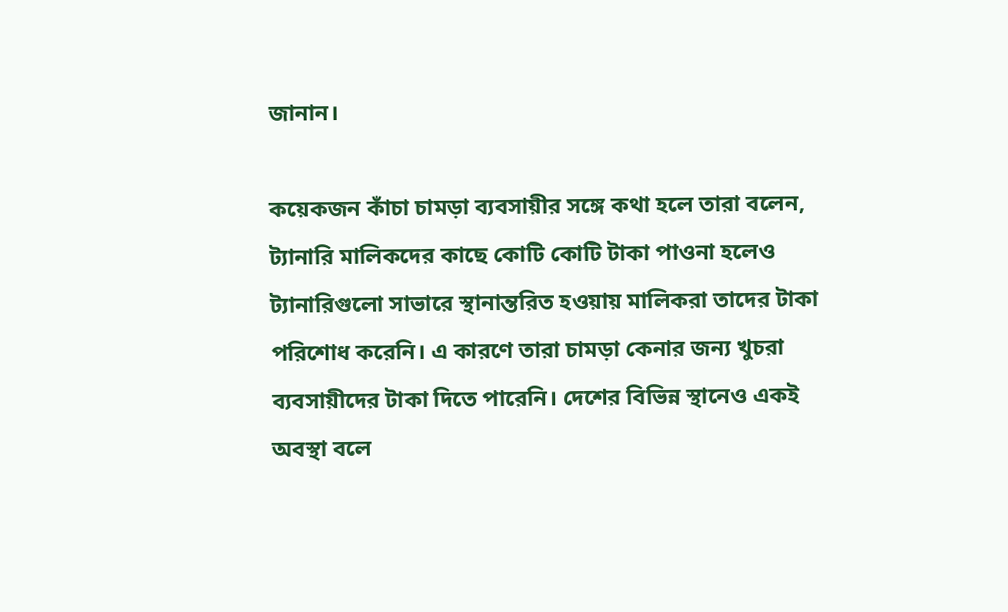জানান।

কয়েকজন কাঁচা চামড়া ব্যবসায়ীর সঙ্গে কথা হলে তারা বলেন, ট্যানারি মালিকদের কাছে কোটি কোটি টাকা পাওনা হলেও ট্যানারিগুলো সাভারে স্থানান্তরিত হওয়ায় মালিকরা তাদের টাকা পরিশোধ করেনি। এ কারণে তারা চামড়া কেনার জন্য খুচরা ব্যবসায়ীদের টাকা দিতে পারেনি। দেশের বিভিন্ন স্থানেও একই অবস্থা বলে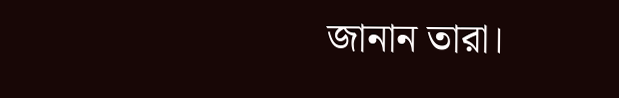জানান তারা।